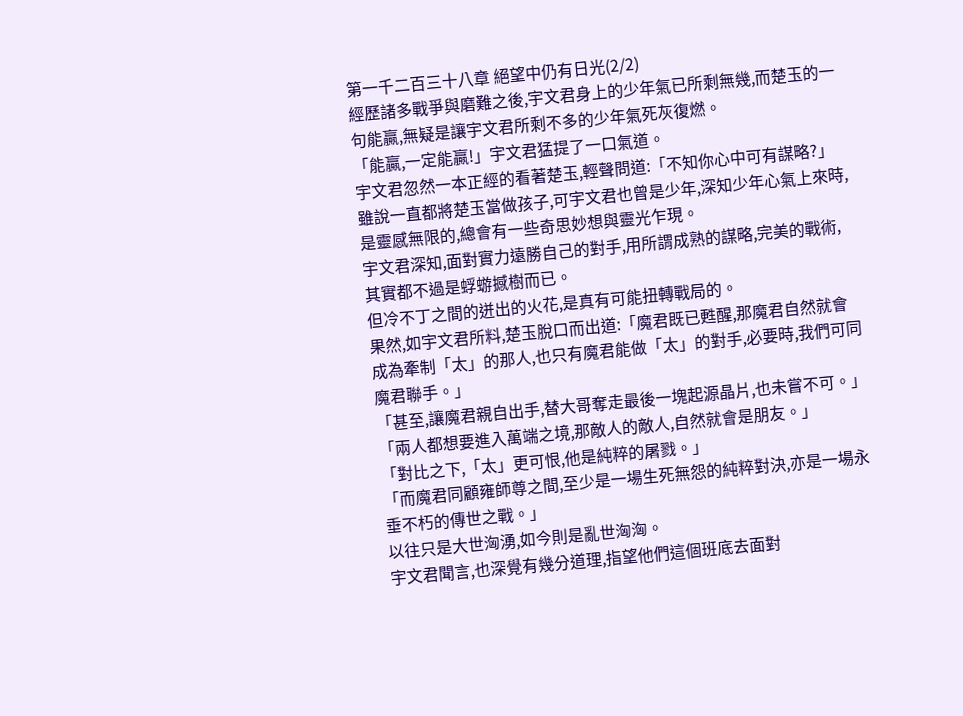第一千二百三十八章 絕望中仍有日光(2/2)
經歷諸多戰爭與磨難之後,宇文君身上的少年氣已所剩無幾,而楚玉的一句能贏,無疑是讓宇文君所剩不多的少年氣死灰復燃。
「能贏,一定能贏!」宇文君猛提了一口氣道。
宇文君忽然一本正經的看著楚玉,輕聲問道:「不知你心中可有謀略?」
雖說一直都將楚玉當做孩子,可宇文君也曾是少年,深知少年心氣上來時,是靈感無限的,總會有一些奇思妙想與靈光乍現。
宇文君深知,面對實力遠勝自己的對手,用所謂成熟的謀略,完美的戰術,其實都不過是蜉蝣撼樹而已。
但冷不丁之間的迸出的火花,是真有可能扭轉戰局的。
果然,如宇文君所料,楚玉脫口而出道:「魔君既已甦醒,那魔君自然就會成為牽制「太」的那人,也只有魔君能做「太」的對手,必要時,我們可同魔君聯手。」
「甚至,讓魔君親自出手,替大哥奪走最後一塊起源晶片,也未嘗不可。」
「兩人都想要進入萬端之境,那敵人的敵人,自然就會是朋友。」
「對比之下,「太」更可恨,他是純粹的屠戮。」
「而魔君同顧雍師尊之間,至少是一場生死無怨的純粹對決,亦是一場永垂不朽的傳世之戰。」
以往只是大世洶湧,如今則是亂世洶洶。
宇文君聞言,也深覺有幾分道理,指望他們這個班底去面對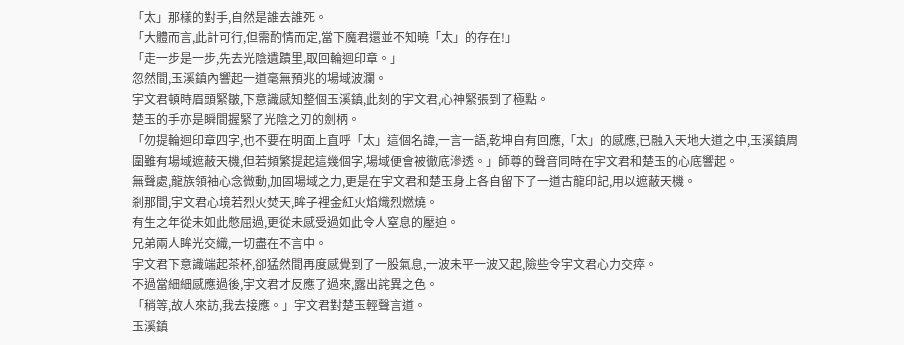「太」那樣的對手,自然是誰去誰死。
「大體而言,此計可行,但需酌情而定,當下魔君還並不知曉「太」的存在!」
「走一步是一步,先去光陰遺蹟里,取回輪迴印章。」
忽然間,玉溪鎮內響起一道毫無預兆的場域波瀾。
宇文君頓時眉頭緊皺,下意識感知整個玉溪鎮,此刻的宇文君,心神緊張到了極點。
楚玉的手亦是瞬間握緊了光陰之刃的劍柄。
「勿提輪迴印章四字,也不要在明面上直呼「太」這個名諱,一言一語,乾坤自有回應,「太」的感應,已融入天地大道之中,玉溪鎮周圍雖有場域遮蔽天機,但若頻繁提起這幾個字,場域便會被徹底滲透。」師尊的聲音同時在宇文君和楚玉的心底響起。
無聲處,龍族領袖心念微動,加固場域之力,更是在宇文君和楚玉身上各自留下了一道古龍印記,用以遮蔽天機。
剎那間,宇文君心境若烈火焚天,眸子裡金紅火焰熾烈燃燒。
有生之年從未如此憋屈過,更從未感受過如此令人窒息的壓迫。
兄弟兩人眸光交織,一切盡在不言中。
宇文君下意識端起茶杯,卻猛然間再度感覺到了一股氣息,一波未平一波又起,險些令宇文君心力交瘁。
不過當細細感應過後,宇文君才反應了過來,露出詫異之色。
「稍等,故人來訪,我去接應。」宇文君對楚玉輕聲言道。
玉溪鎮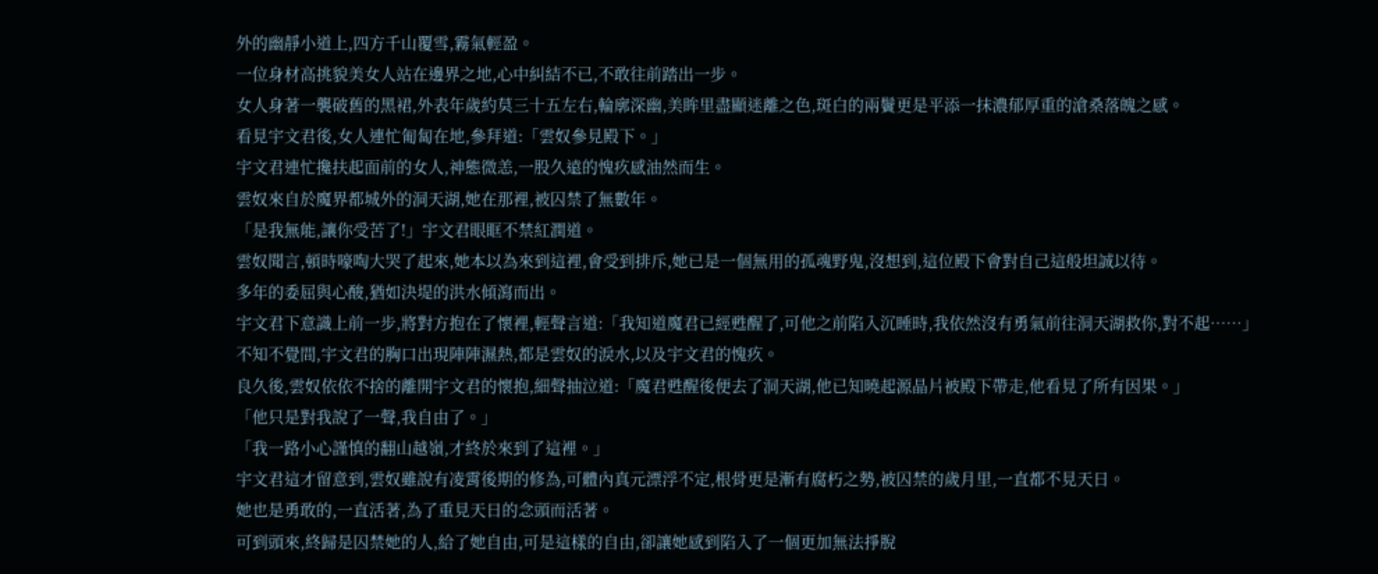外的幽靜小道上,四方千山覆雪,霧氣輕盈。
一位身材高挑貌美女人站在邊界之地,心中糾結不已,不敢往前踏出一步。
女人身著一襲破舊的黑裙,外表年歲約莫三十五左右,輪廓深幽,美眸里盡顯迷離之色,斑白的兩鬢更是平添一抹濃郁厚重的滄桑落魄之感。
看見宇文君後,女人連忙匍匐在地,參拜道:「雲奴參見殿下。」
宇文君連忙攙扶起面前的女人,神態微恙,一股久遠的愧疚感油然而生。
雲奴來自於魔界都城外的洞天湖,她在那裡,被囚禁了無數年。
「是我無能,讓你受苦了!」宇文君眼眶不禁紅潤道。
雲奴聞言,頓時嚎啕大哭了起來,她本以為來到這裡,會受到排斥,她已是一個無用的孤魂野鬼,沒想到,這位殿下會對自己這般坦誠以待。
多年的委屈與心酸,猶如決堤的洪水傾瀉而出。
宇文君下意識上前一步,將對方抱在了懷裡,輕聲言道:「我知道魔君已經甦醒了,可他之前陷入沉睡時,我依然沒有勇氣前往洞天湖救你,對不起……」
不知不覺間,宇文君的胸口出現陣陣濕熱,都是雲奴的淚水,以及宇文君的愧疚。
良久後,雲奴依依不捨的離開宇文君的懷抱,細聲抽泣道:「魔君甦醒後便去了洞天湖,他已知曉起源晶片被殿下帶走,他看見了所有因果。」
「他只是對我說了一聲,我自由了。」
「我一路小心謹慎的翻山越嶺,才終於來到了這裡。」
宇文君這才留意到,雲奴雖說有凌霄後期的修為,可體內真元漂浮不定,根骨更是漸有腐朽之勢,被囚禁的歲月里,一直都不見天日。
她也是勇敢的,一直活著,為了重見天日的念頭而活著。
可到頭來,終歸是囚禁她的人,給了她自由,可是這樣的自由,卻讓她感到陷入了一個更加無法掙脫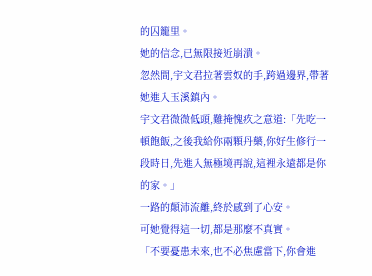的囚籠里。
她的信念,已無限接近崩潰。
忽然間,宇文君拉著雲奴的手,跨過邊界,帶著她進入玉溪鎮內。
宇文君微微低頭,難掩愧疚之意道:「先吃一頓飽飯,之後我給你兩顆丹藥,你好生修行一段時日,先進入無極境再說,這裡永遠都是你的家。」
一路的顛沛流離,終於感到了心安。
可她覺得這一切,都是那麼不真實。
「不要憂患未來,也不必焦慮當下,你會進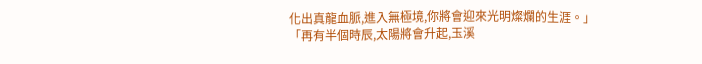化出真龍血脈,進入無極境,你將會迎來光明燦爛的生涯。」
「再有半個時辰,太陽將會升起,玉溪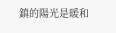鎮的陽光是暖和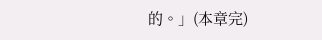的。」(本章完)